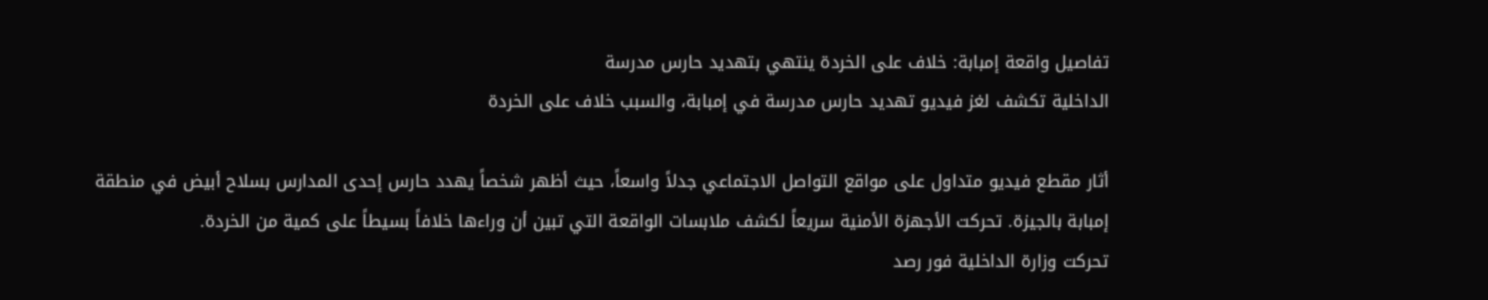تفاصيل واقعة إمبابة: خلاف على الخردة ينتهي بتهديد حارس مدرسة
الداخلية تكشف لغز فيديو تهديد حارس مدرسة في إمبابة، والسبب خلاف على الخردة

أثار مقطع فيديو متداول على مواقع التواصل الاجتماعي جدلاً واسعاً، حيث أظهر شخصاً يهدد حارس إحدى المدارس بسلاح أبيض في منطقة إمبابة بالجيزة. تحركت الأجهزة الأمنية سريعاً لكشف ملابسات الواقعة التي تبين أن وراءها خلافاً بسيطاً على كمية من الخردة.
تحركت وزارة الداخلية فور رصد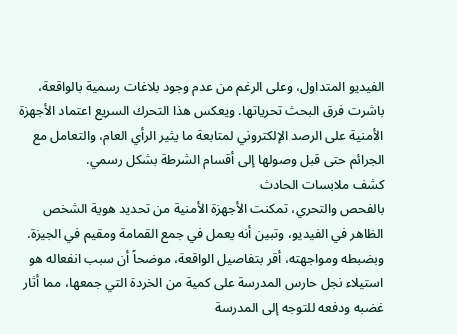الفيديو المتداول، وعلى الرغم من عدم وجود بلاغات رسمية بالواقعة، باشرت فرق البحث تحرياتها. ويعكس هذا التحرك السريع اعتماد الأجهزة الأمنية على الرصد الإلكتروني لمتابعة ما يثير الرأي العام، والتعامل مع الجرائم حتى قبل وصولها إلى أقسام الشرطة بشكل رسمي.
كشف ملابسات الحادث
بالفحص والتحري، تمكنت الأجهزة الأمنية من تحديد هوية الشخص الظاهر في الفيديو، وتبين أنه يعمل في جمع القمامة ومقيم في الجيزة. وبضبطه ومواجهته، أقر بتفاصيل الواقعة، موضحاً أن سبب انفعاله هو استيلاء نجل حارس المدرسة على كمية من الخردة التي جمعها، مما أثار غضبه ودفعه للتوجه إلى المدرسة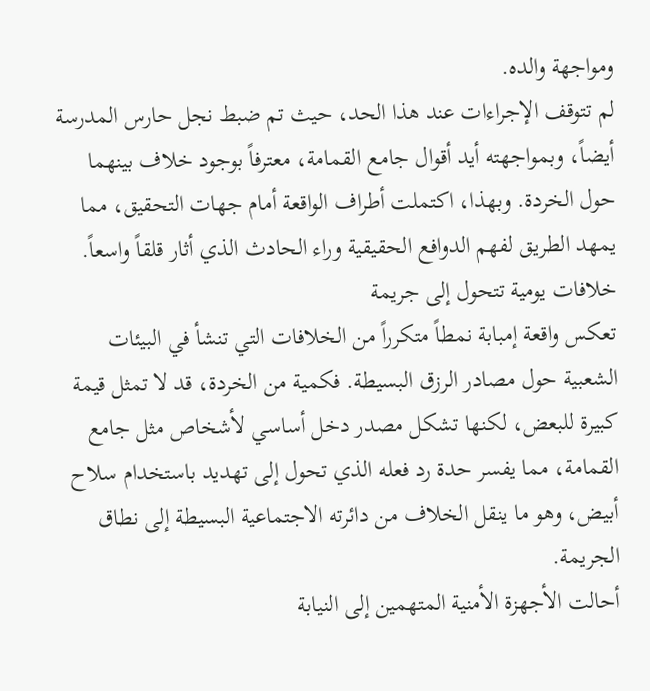ومواجهة والده.
لم تتوقف الإجراءات عند هذا الحد، حيث تم ضبط نجل حارس المدرسة أيضاً، وبمواجهته أيد أقوال جامع القمامة، معترفاً بوجود خلاف بينهما حول الخردة. وبهذا، اكتملت أطراف الواقعة أمام جهات التحقيق، مما يمهد الطريق لفهم الدوافع الحقيقية وراء الحادث الذي أثار قلقاً واسعاً.
خلافات يومية تتحول إلى جريمة
تعكس واقعة إمبابة نمطاً متكرراً من الخلافات التي تنشأ في البيئات الشعبية حول مصادر الرزق البسيطة. فكمية من الخردة، قد لا تمثل قيمة كبيرة للبعض، لكنها تشكل مصدر دخل أساسي لأشخاص مثل جامع القمامة، مما يفسر حدة رد فعله الذي تحول إلى تهديد باستخدام سلاح أبيض، وهو ما ينقل الخلاف من دائرته الاجتماعية البسيطة إلى نطاق الجريمة.
أحالت الأجهزة الأمنية المتهمين إلى النيابة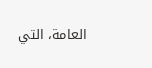العامة، التي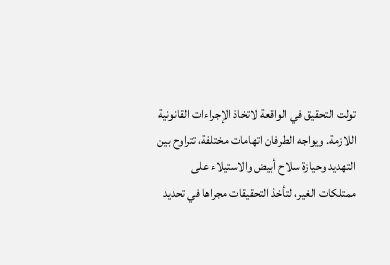تولت التحقيق في الواقعة لاتخاذ الإجراءات القانونية اللازمة. ويواجه الطرفان اتهامات مختلفة، تتراوح بين التهديد وحيازة سلاح أبيض والاستيلاء على ممتلكات الغير، لتأخذ التحقيقات مجراها في تحديد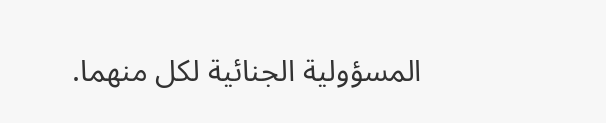المسؤولية الجنائية لكل منهما.